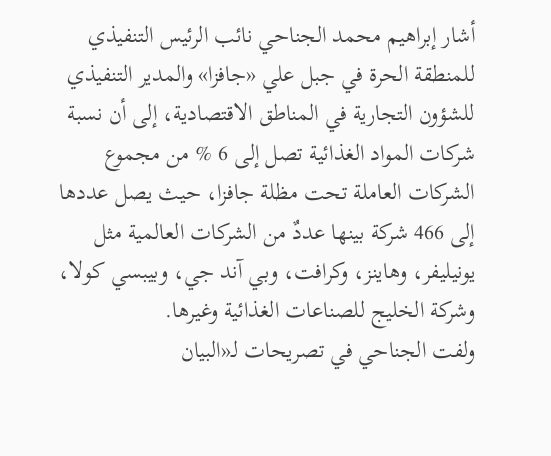أشار إبراهيم محمد الجناحي نائب الرئيس التنفيذي للمنطقة الحرة في جبل علي «جافزا» والمدير التنفيذي للشؤون التجارية في المناطق الاقتصادية، إلى أن نسبة شركات المواد الغذائية تصل إلى 6 % من مجموع الشركات العاملة تحت مظلة جافزا، حيث يصل عددها إلى 466 شركة بينها عددٌ من الشركات العالمية مثل يونيليفر، وهاينز، وكرافت، وبي آند جي، وبيبسي كولا، وشركة الخليج للصناعات الغذائية وغيرها.
ولفت الجناحي في تصريحات لـ«البيان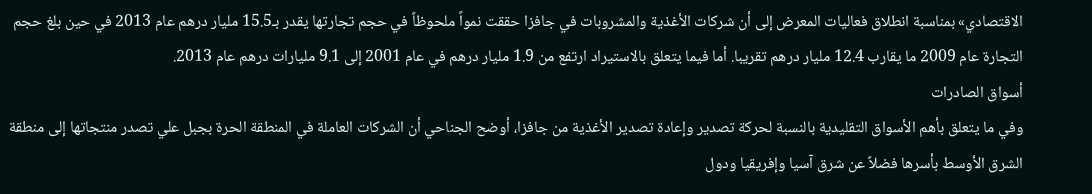الاقتصادي» بمناسبة انطلاق فعاليات المعرض إلى أن شركات الأغذية والمشروبات في جافزا حققت نمواً ملحوظاً في حجم تجارتها يقدر بـ15.5 مليار درهم عام 2013 في حين بلغ حجم التجارة عام 2009 ما يقارب 12.4 مليار درهم تقريبا. أما فيما يتعلق بالاستيراد ارتفع من 1.9 مليار درهم في عام 2001 إلى 9.1 مليارات درهم عام 2013.
أسواق الصادرات
وفي ما يتعلق بأهم الأسواق التقليدية بالنسبة لحركة تصدير وإعادة تصدير الأغذية من جافزا، أوضح الجناحي أن الشركات العاملة في المنطقة الحرة بجبل علي تصدر منتجاتها إلى منطقة الشرق الأوسط بأسرها فضلاً عن شرق آسيا وإفريقيا ودول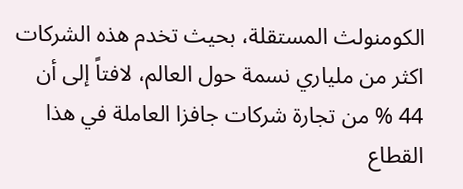الكومنولث المستقلة، بحيث تخدم هذه الشركات اكثر من ملياري نسمة حول العالم، لافتاً إلى أن 44 % من تجارة شركات جافزا العاملة في هذا القطاع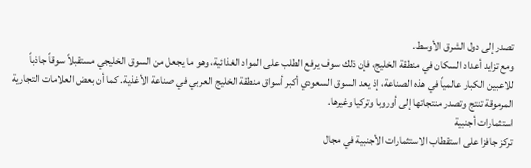تصدر إلى دول الشرق الأوسط.
ومع تزايد أعداد السكان في منطقة الخليج، فإن ذلك سوف يرفع الطلب على المواد الغذائية، وهو ما يجعل من السوق الخليجي مستقبلاً سوقاً جاذباً للاعبين الكبار عالمياً في هذه الصناعة، إذ يعد السوق السعودي أكبر أسواق منطقة الخليج العربي في صناعة الأغذية. كما أن بعض العلامات التجارية المرموقة تنتج وتصدر منتجاتها إلى أوروبا وتركيا وغيرها.
استثمارات أجنبية
تركز جافزا على استقطاب الاستثمارات الأجنبية في مجال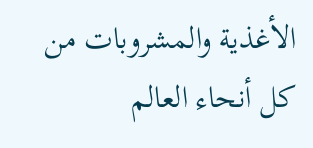الأغذية والمشروبات من كل أنحاء العالم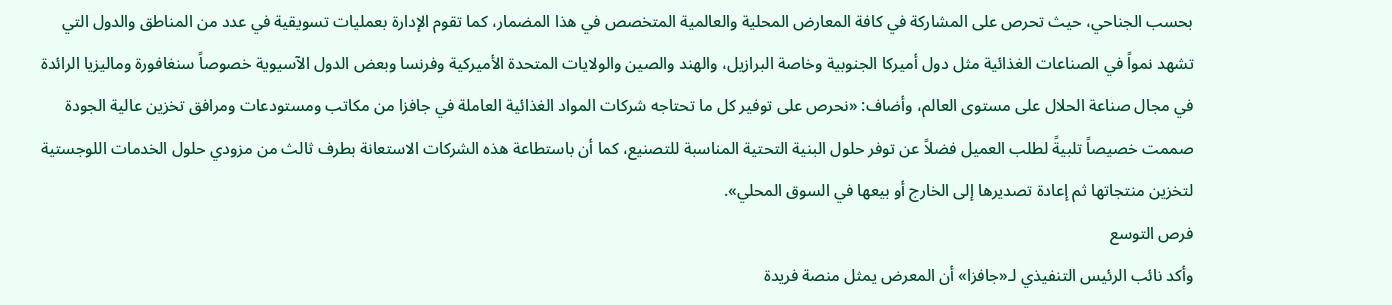بحسب الجناحي، حيث تحرص على المشاركة في كافة المعارض المحلية والعالمية المتخصص في هذا المضمار، كما تقوم الإدارة بعمليات تسويقية في عدد من المناطق والدول التي تشهد نمواً في الصناعات الغذائية مثل دول أميركا الجنوبية وخاصة البرازيل، والهند والصين والولايات المتحدة الأميركية وفرنسا وبعض الدول الآسيوية خصوصاً سنغافورة وماليزيا الرائدة في مجال صناعة الحلال على مستوى العالم، وأضاف: «نحرص على توفير كل ما تحتاجه شركات المواد الغذائية العاملة في جافزا من مكاتب ومستودعات ومرافق تخزين عالية الجودة صممت خصيصاً تلبيةً لطلب العميل فضلاً عن توفر حلول البنية التحتية المناسبة للتصنيع، كما أن باستطاعة هذه الشركات الاستعانة بطرف ثالث من مزودي حلول الخدمات اللوجستية لتخزين منتجاتها ثم إعادة تصديرها إلى الخارج أو بيعها في السوق المحلي».
فرص التوسع
وأكد نائب الرئيس التنفيذي لـ«جافزا» أن المعرض يمثل منصة فريدة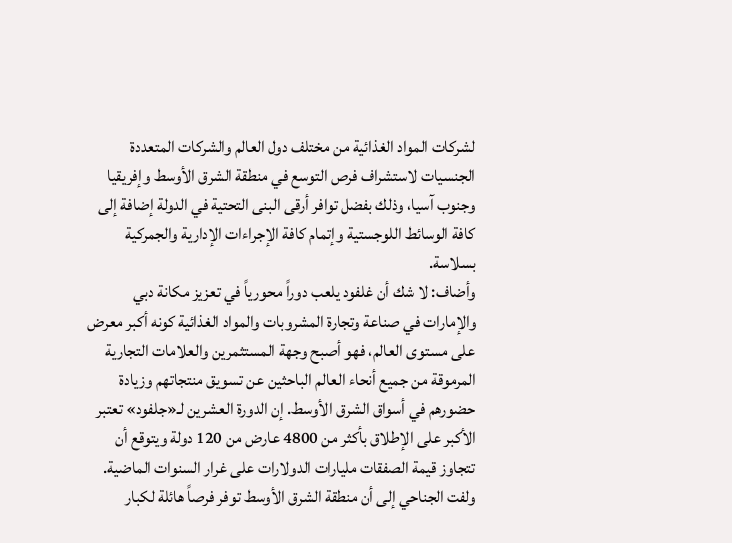لشركات المواد الغذائية من مختلف دول العالم والشركات المتعددة الجنسيات لاستشراف فرص التوسع في منطقة الشرق الأوسط وإفريقيا وجنوب آسيا، وذلك بفضل توافر أرقى البنى التحتية في الدولة إضافة إلى كافة الوسائط اللوجستية وإتمام كافة الإجراءات الإدارية والجمركية بسلاسة.
وأضاف: لا شك أن غلفود يلعب دوراً محورياً في تعزيز مكانة دبي والإمارات في صناعة وتجارة المشروبات والمواد الغذائية كونه أكبر معرض على مستوى العالم، فهو أصبح وجهة المستثمرين والعلامات التجارية المرموقة من جميع أنحاء العالم الباحثين عن تسويق منتجاتهم وزيادة حضورهم في أسواق الشرق الأوسط. إن الدورة العشرين لـ«جلفود» تعتبر الأكبر على الإطلاق بأكثر من 4800 عارض من 120 دولة ويتوقع أن تتجاوز قيمة الصفقات مليارات الدولارات على غرار السنوات الماضية.
ولفت الجناحي إلى أن منطقة الشرق الأوسط توفر فرصاً هائلة لكبار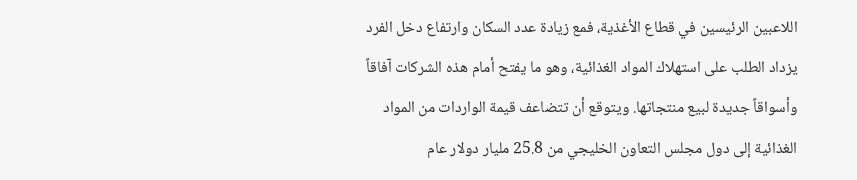اللاعبين الرئيسين في قطاع الأغذية، فمع زيادة عدد السكان وارتفاع دخل الفرد يزداد الطلب على استهلاك المواد الغذائية، وهو ما يفتح أمام هذه الشركات آفاقاً وأسواقاً جديدة لبيع منتجاتها. ويتوقع أن تتضاعف قيمة الواردات من المواد الغذائية إلى دول مجلس التعاون الخليجي من 25.8 مليار دولار عام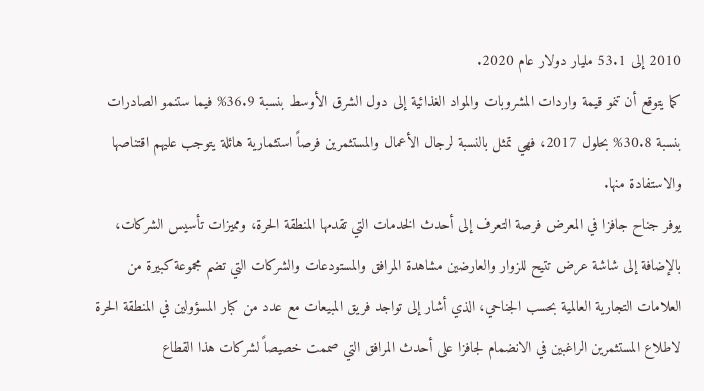2010 إلى 53.1 مليار دولار عام 2020.
كما يتوقع أن تنمو قيمة واردات المشروبات والمواد الغذائية إلى دول الشرق الأوسط بنسبة 36.9% فيما ستنمو الصادرات بنسبة 30.8% بحلول 2017، فهي تمثل بالنسبة لرجال الأعمال والمستثمرين فرصاً استثمارية هائلة يتوجب عليهم اقتناصها والاستفادة منها.
يوفر جناح جافزا في المعرض فرصة التعرف إلى أحدث الخدمات التي تقدمها المنطقة الحرة، ومميزات تأسيس الشركات، بالإضافة إلى شاشة عرض تتيح للزوار والعارضين مشاهدة المرافق والمستودعات والشركات التي تضم مجموعة كبيرة من العلامات التجارية العالمية بحسب الجناحي، الذي أشار إلى تواجد فريق المبيعات مع عدد من كبار المسؤولين في المنطقة الحرة لاطلاع المستثمرين الراغبين في الانضمام لجافزا على أحدث المرافق التي صممت خصيصاً لشركات هذا القطاع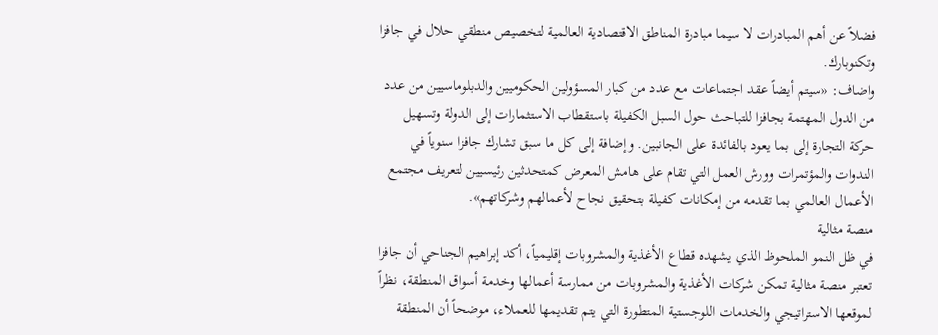فضلاً عن أهم المبادرات لا سيما مبادرة المناطق الاقتصادية العالمية لتخصيص منطقي حلال في جافزا وتكنوبارك.
واضاف: «سيتم أيضاً عقد اجتماعات مع عدد من كبار المسؤولين الحكوميين والدبلوماسيين من عدد من الدول المهتمة بجافزا للتباحث حول السبل الكفيلة باستقطاب الاستثمارات إلى الدولة وتسهيل حركة التجارة إلى بما يعود بالفائدة على الجانبين. وإضافة إلى كل ما سبق تشارك جافزا سنوياً في الندوات والمؤتمرات وورش العمل التي تقام على هامش المعرض كمتحدثين رئيسيين لتعريف مجتمع الأعمال العالمي بما تقدمه من إمكانات كفيلة بتحقيق نجاح لأعمالهم وشركاتهم».
منصة مثالية
في ظل النمو الملحوظ الذي يشهده قطاع الأغذية والمشروبات إقليمياً، أكد إبراهيم الجناحي أن جافزا تعتبر منصة مثالية تمكن شركات الأغذية والمشروبات من ممارسة أعمالها وخدمة أسواق المنطقة، نظراً لموقعها الاستراتيجي والخدمات اللوجستية المتطورة التي يتم تقديمها للعملاء، موضحاً أن المنطقة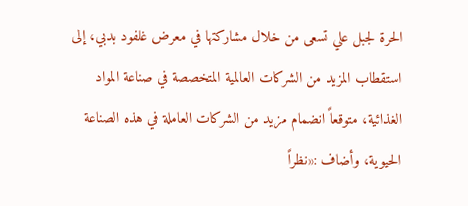الحرة لجبل علي تسعى من خلال مشاركتها في معرض غلفود بدبي، إلى استقطاب المزيد من الشركات العالمية المتخصصة في صناعة المواد الغذائية، متوقعاً انضمام مزيد من الشركات العاملة في هذه الصناعة الحيوية، وأضاف :«نظراً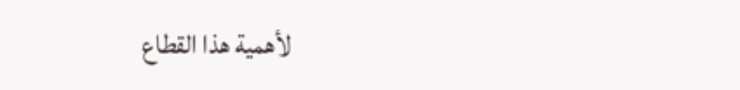لأهمية هذا القطاع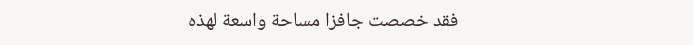فقد خصصت جافزا مساحة واسعة لهذه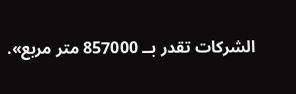الشركات تقدر بــ 857000 متر مربع».